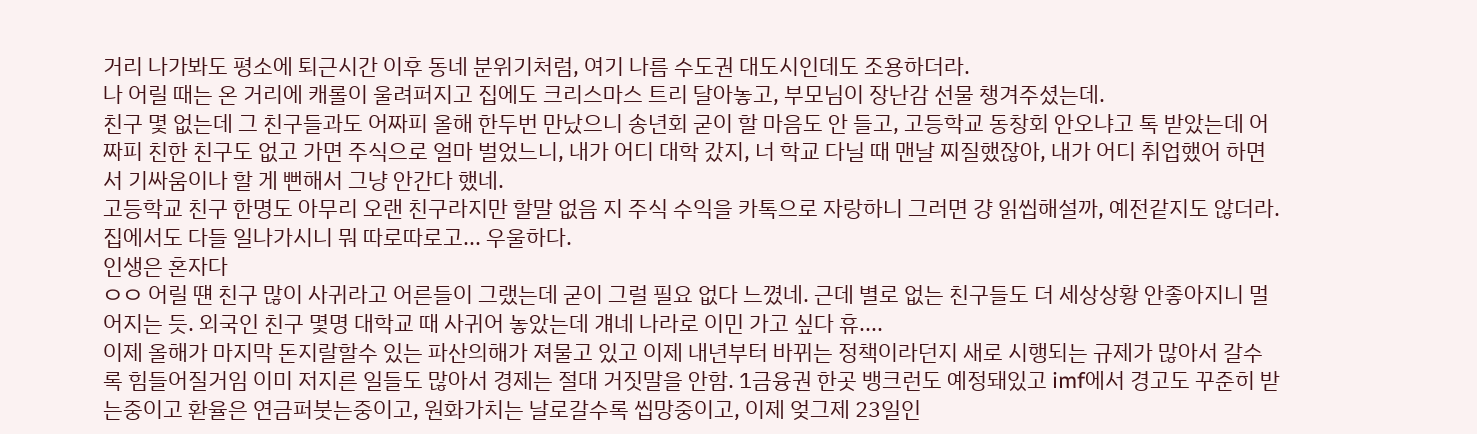거리 나가봐도 평소에 퇴근시간 이후 동네 분위기처럼, 여기 나름 수도권 대도시인데도 조용하더라.
나 어릴 때는 온 거리에 캐롤이 울려퍼지고 집에도 크리스마스 트리 달아놓고, 부모님이 장난감 선물 챙겨주셨는데.
친구 몇 없는데 그 친구들과도 어짜피 올해 한두번 만났으니 송년회 굳이 할 마음도 안 들고, 고등학교 동창회 안오냐고 톡 받았는데 어짜피 친한 친구도 없고 가면 주식으로 얼마 벌었느니, 내가 어디 대학 갔지, 너 학교 다닐 때 맨날 찌질했잖아, 내가 어디 취업했어 하면서 기싸움이나 할 게 뻔해서 그냥 안간다 했네.
고등학교 친구 한명도 아무리 오랜 친구라지만 할말 없음 지 주식 수익을 카톡으로 자랑하니 그러면 걍 읽씹해설까, 예전같지도 않더라.
집에서도 다들 일나가시니 뭐 따로따로고... 우울하다.
인생은 혼자다
ㅇㅇ 어릴 떈 친구 많이 사귀라고 어른들이 그랬는데 굳이 그럴 필요 없다 느꼈네. 근데 별로 없는 친구들도 더 세상상황 안좋아지니 멀어지는 듯. 외국인 친구 몇명 대학교 때 사귀어 놓았는데 걔네 나라로 이민 가고 싶다 휴....
이제 올해가 마지막 돈지랄할수 있는 파산의해가 져물고 있고 이제 내년부터 바뀌는 정책이라던지 새로 시행되는 규제가 많아서 갈수록 힘들어질거임 이미 저지른 일들도 많아서 경제는 절대 거짓말을 안함. 1금융권 한곳 뱅크런도 예정돼있고 imf에서 경고도 꾸준히 받는중이고 환율은 연금퍼붓는중이고, 원화가치는 날로갈수록 씹망중이고, 이제 엊그제 23일인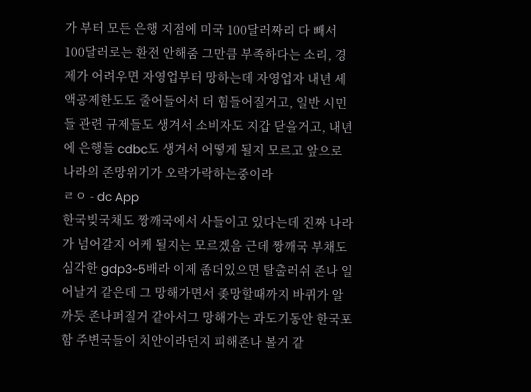가 부터 모든 은행 지점에 미국 100달러짜리 다 빼서 100달러로는 환전 안해줌 그만큼 부족하다는 소리, 경제가 어려우면 자영업부터 망하는데 자영업자 내년 세액공제한도도 줄어들어서 더 힘들어질거고, 일반 시민들 관련 규제들도 생겨서 소비자도 지갑 닫을거고, 내년에 은행들 cdbc도 생겨서 어떻게 될지 모르고 앞으로 나라의 존망위기가 오락가락하는중이라
ㄹㅇ - dc App
한국빚국채도 짱깨국에서 사들이고 있다는데 진짜 나라가 넘어갈지 어케 될지는 모르겠음 근데 짱깨국 부채도 심각한 gdp3~5배라 이제 좀더있으면 탈출러쉬 존나 일어날거 같은데 그 망해가면서 좆망할때까지 바퀴가 알까듯 존나퍼질거 같아서그 망해가는 과도기동안 한국포함 주변국들이 치안이라던지 피해존나 볼거 같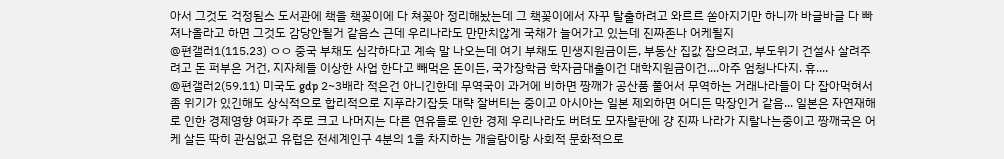아서 그것도 걱정됨스 도서관에 책을 책꽂이에 다 쳐꽂아 정리해놨는데 그 책꽂이에서 자꾸 탈출하려고 와르르 쏟아지기만 하니까 바글바글 다 빠져나올라고 하면 그것도 감당안될거 같음스 근데 우리나라도 만만치않게 국채가 늘어가고 있는데 진짜존나 어케될지
@편갤러1(115.23) ㅇㅇ 중국 부채도 심각하다고 계속 말 나오는데 여기 부채도 민생지원금이든, 부동산 집값 잡으려고, 부도위기 건설사 살려주려고 돈 퍼부은 거건, 지자체들 이상한 사업 한다고 빼먹은 돈이든, 국가장학금 학자금대출이건 대학지원금이건....아주 엄청나다지. 휴....
@편갤러2(59.11) 미국도 gdp 2~3배라 적은건 아니긴한데 무역국이 과거에 비하면 짱깨가 공산품 풀어서 무역하는 거래나라들이 다 잡아먹혀서 좀 위기가 있긴해도 상식적으로 합리적으로 지푸라기잡듯 대략 잘버티는 중이고 아시아는 일본 제외하면 어디든 막장인거 같음... 일본은 자연재해로 인한 경제영향 여파가 주로 크고 나머지는 다른 연유들로 인한 경제 우리나라도 버텨도 모자랄판에 걍 진짜 나라가 지랄나는중이고 짱깨국은 어케 살든 딱히 관심없고 유럽은 전세계인구 4분의 1을 차지하는 개슬람이랑 사회적 문화적으로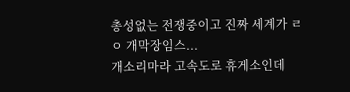총성없는 전쟁중이고 진짜 세계가 ㄹㅇ 개막장임스...
개소리마라 고속도로 휴게소인데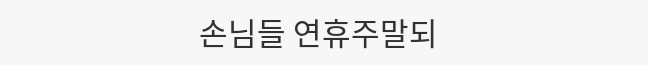손님들 연휴주말되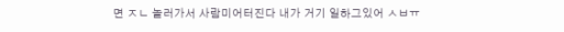면 ㅈㄴ 놀러가서 사람미어터진다 내가 거기 일하그있어 ㅅㅂㅠ